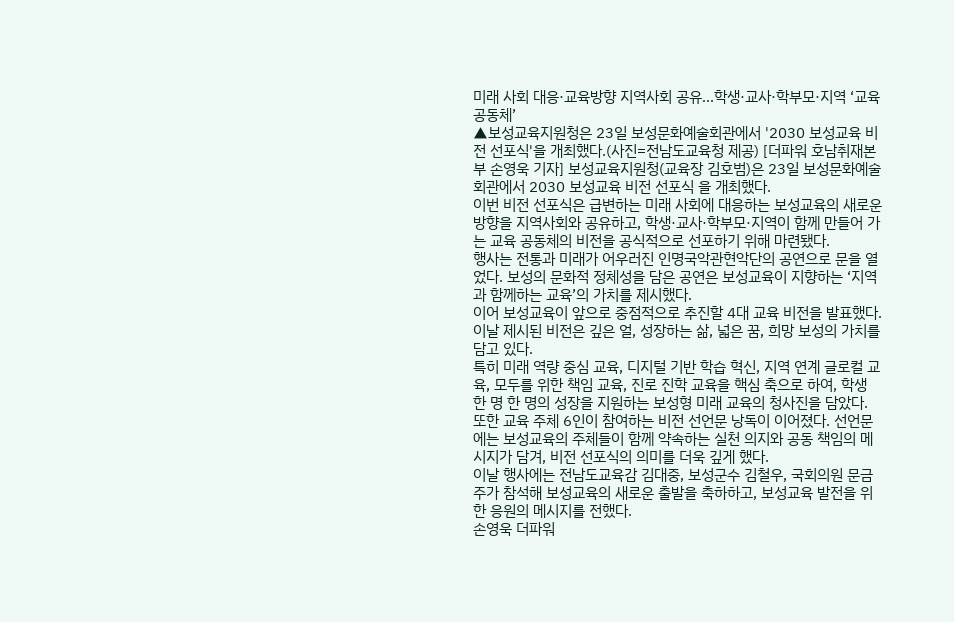미래 사회 대응·교육방향 지역사회 공유…학생·교사·학부모·지역 ‘교육 공동체’
▲보성교육지원청은 23일 보성문화예술회관에서 '2030 보성교육 비전 선포식'을 개최했다.(사진=전남도교육청 제공) [더파워 호남취재본부 손영욱 기자] 보성교육지원청(교육장 김호범)은 23일 보성문화예술회관에서 2030 보성교육 비전 선포식 을 개최했다.
이번 비전 선포식은 급변하는 미래 사회에 대응하는 보성교육의 새로운 방향을 지역사회와 공유하고, 학생·교사·학부모·지역이 함께 만들어 가는 교육 공동체의 비전을 공식적으로 선포하기 위해 마련됐다.
행사는 전통과 미래가 어우러진 인명국악관현악단의 공연으로 문을 열었다. 보성의 문화적 정체성을 담은 공연은 보성교육이 지향하는 ‘지역과 함께하는 교육’의 가치를 제시했다.
이어 보성교육이 앞으로 중점적으로 추진할 4대 교육 비전을 발표했다. 이날 제시된 비전은 깊은 얼, 성장하는 삶, 넓은 꿈, 희망 보성의 가치를 담고 있다.
특히 미래 역량 중심 교육, 디지털 기반 학습 혁신, 지역 연계 글로컬 교육, 모두를 위한 책임 교육, 진로 진학 교육을 핵심 축으로 하여, 학생 한 명 한 명의 성장을 지원하는 보성형 미래 교육의 청사진을 담았다.
또한 교육 주체 6인이 참여하는 비전 선언문 낭독이 이어졌다. 선언문에는 보성교육의 주체들이 함께 약속하는 실천 의지와 공동 책임의 메시지가 담겨, 비전 선포식의 의미를 더욱 깊게 했다.
이날 행사에는 전남도교육감 김대중, 보성군수 김철우, 국회의원 문금주가 참석해 보성교육의 새로운 출발을 축하하고, 보성교육 발전을 위한 응원의 메시지를 전했다.
손영욱 더파워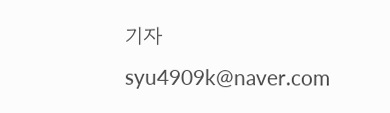기자 syu4909k@naver.com